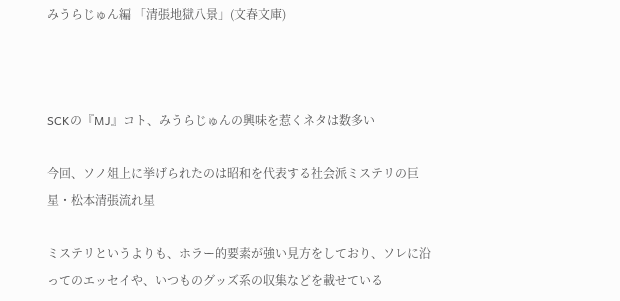みうらじゅん編 「清張地獄八景」(文春文庫)



SCKの『MJ』コト、みうらじゅんの興味を惹くネタは数多い

今回、ソノ俎上に挙げられたのは昭和を代表する社会派ミステリの巨星・松本清張流れ星

ミステリというよりも、ホラー的要素が強い見方をしており、ソレに沿ってのエッセイや、いつものグッズ系の収集などを載せている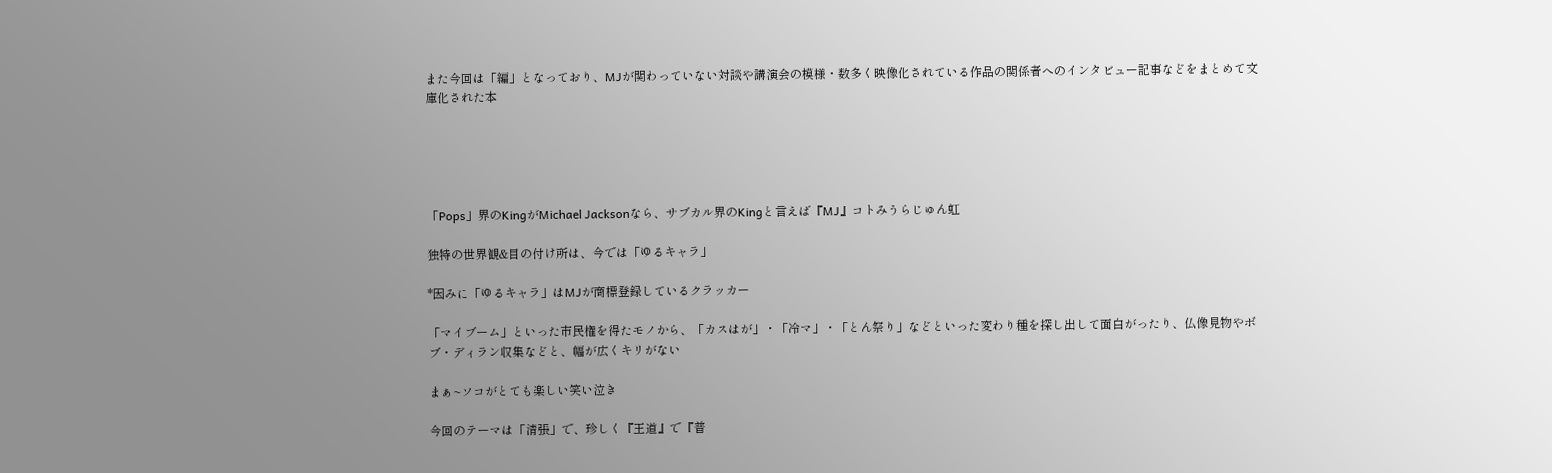また今回は「編」となっており、MJが関わっていない対談や講演会の模様・数多く映像化されている作品の関係者へのインタビュー記事などをまとめて文庫化された本





「Pops」界のKingがMichael Jacksonなら、サブカル界のKingと言えば『MJ』コトみうらじゅん虹

独特の世界観&目の付け所は、今では「ゆるキャラ」

*因みに「ゆるキャラ」はMJが商標登録しているクラッカー

「マイブーム」といった市民権を得たモノから、「カスはが」・「冷マ」・「とん祭り」などといった変わり種を探し出して面白がったり、仏像見物やボブ・ディラン収集などと、幅が広くキリがない

まぁ~ソコがとても楽しい笑い泣き

今回のテーマは「清張」で、珍しく『王道』で『普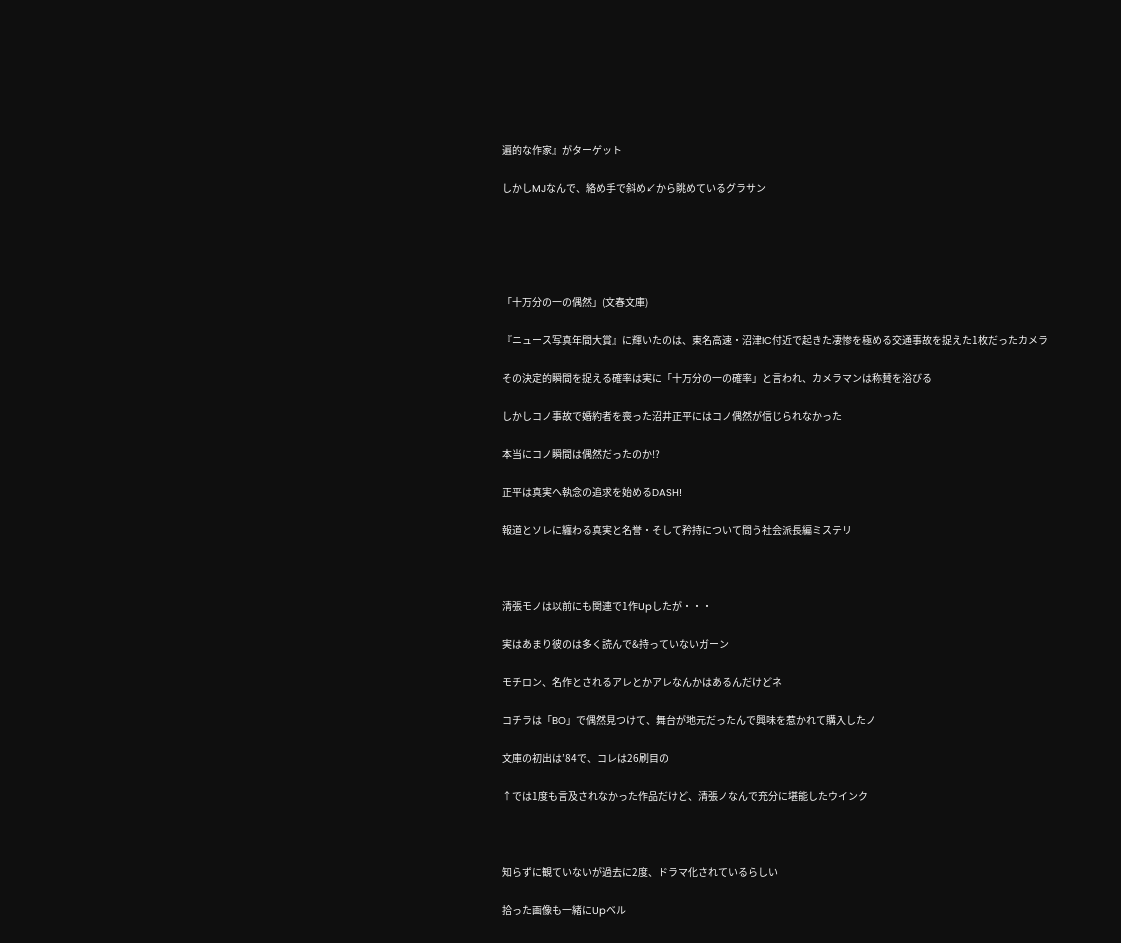遍的な作家』がターゲット

しかしMJなんで、絡め手で斜め↙から眺めているグラサン





「十万分の一の偶然」(文春文庫)

『ニュース写真年間大賞』に輝いたのは、東名高速・沼津IC付近で起きた凄惨を極める交通事故を捉えた1枚だったカメラ

その決定的瞬間を捉える確率は実に「十万分の一の確率」と言われ、カメラマンは称賛を浴びる

しかしコノ事故で婚約者を喪った沼井正平にはコノ偶然が信じられなかった

本当にコノ瞬間は偶然だったのか!?

正平は真実へ執念の追求を始めるDASH!

報道とソレに纏わる真実と名誉・そして矜持について問う社会派長編ミステリ



清張モノは以前にも関連で1作Upしたが・・・

実はあまり彼のは多く読んで&持っていないガーン

モチロン、名作とされるアレとかアレなんかはあるんだけどネ

コチラは「BO」で偶然見つけて、舞台が地元だったんで興味を惹かれて購入したノ

文庫の初出は’84で、コレは26刷目の

↑では1度も言及されなかった作品だけど、清張ノなんで充分に堪能したウインク



知らずに観ていないが過去に2度、ドラマ化されているらしい

拾った画像も一緒にUpベル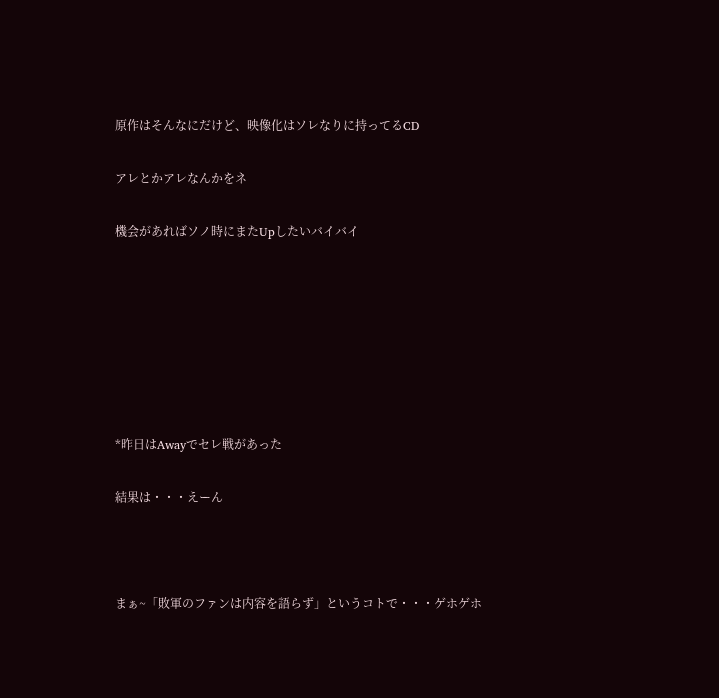原作はそんなにだけど、映像化はソレなりに持ってるCD

アレとかアレなんかをネ

機会があればソノ時にまたUpしたいバイバイ







*昨日はAwayでセレ戦があった

結果は・・・えーん



まぁ~「敗軍のファンは内容を語らず」というコトで・・・ゲホゲホ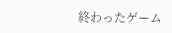終わったゲーム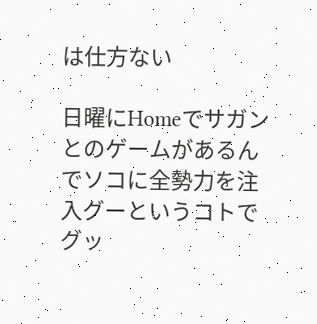は仕方ない

日曜にHomeでサガンとのゲームがあるんでソコに全勢力を注入グーというコトでグッ